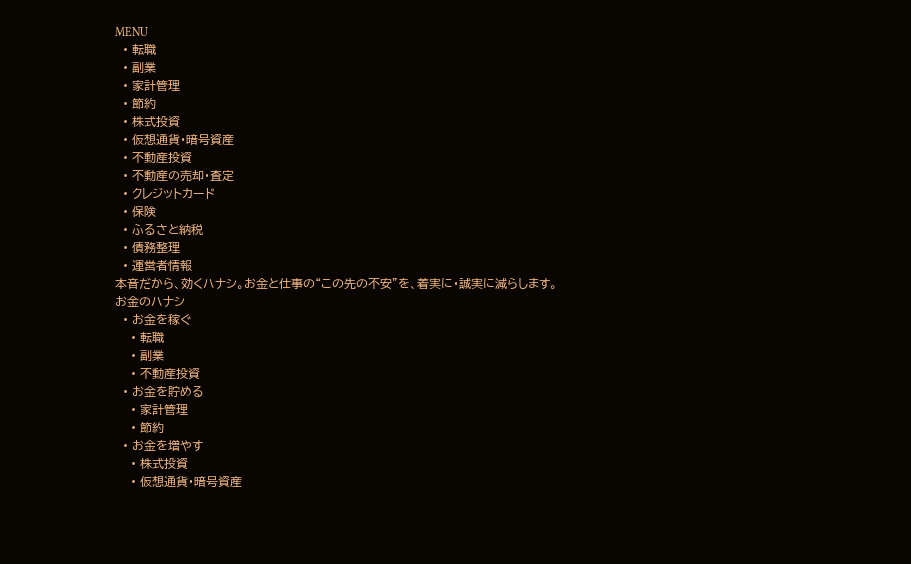MENU
  • 転職
  • 副業
  • 家計管理
  • 節約
  • 株式投資
  • 仮想通貨・暗号資産
  • 不動産投資
  • 不動産の売却・査定
  • クレジットカード
  • 保険
  • ふるさと納税
  • 債務整理
  • 運営者情報
本音だから、効くハナシ。お金と仕事の“この先の不安”を、着実に・誠実に減らします。
お金のハナシ
  • お金を稼ぐ
    • 転職
    • 副業
    • 不動産投資
  • お金を貯める
    • 家計管理
    • 節約
  • お金を増やす
    • 株式投資
    • 仮想通貨・暗号資産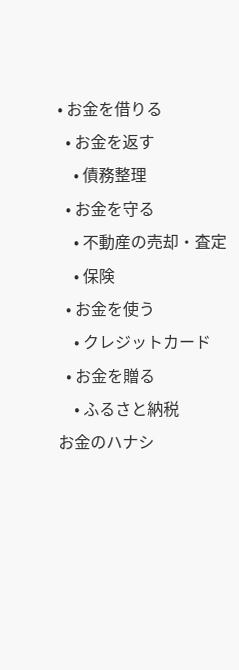• お金を借りる
  • お金を返す
    • 債務整理
  • お金を守る
    • 不動産の売却・査定
    • 保険
  • お金を使う
    • クレジットカード
  • お金を贈る
    • ふるさと納税
お金のハナシ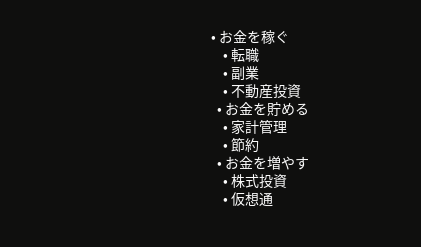• お金を稼ぐ
    • 転職
    • 副業
    • 不動産投資
  • お金を貯める
    • 家計管理
    • 節約
  • お金を増やす
    • 株式投資
    • 仮想通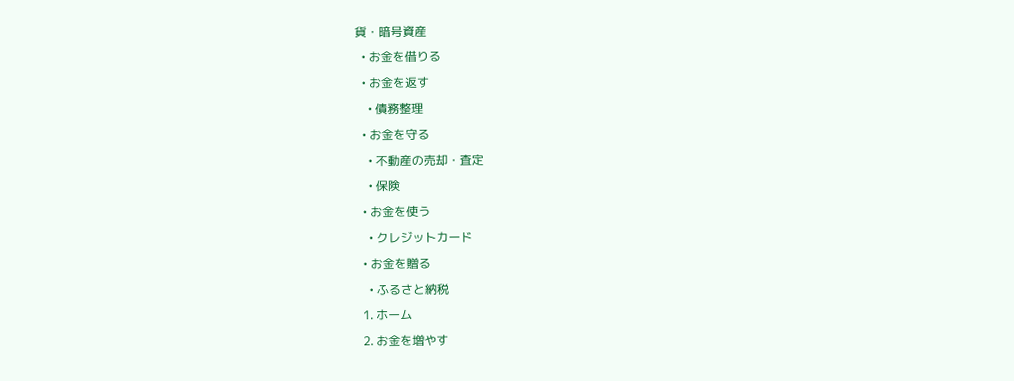貨・暗号資産
  • お金を借りる
  • お金を返す
    • 債務整理
  • お金を守る
    • 不動産の売却・査定
    • 保険
  • お金を使う
    • クレジットカード
  • お金を贈る
    • ふるさと納税
  1. ホーム
  2. お金を増やす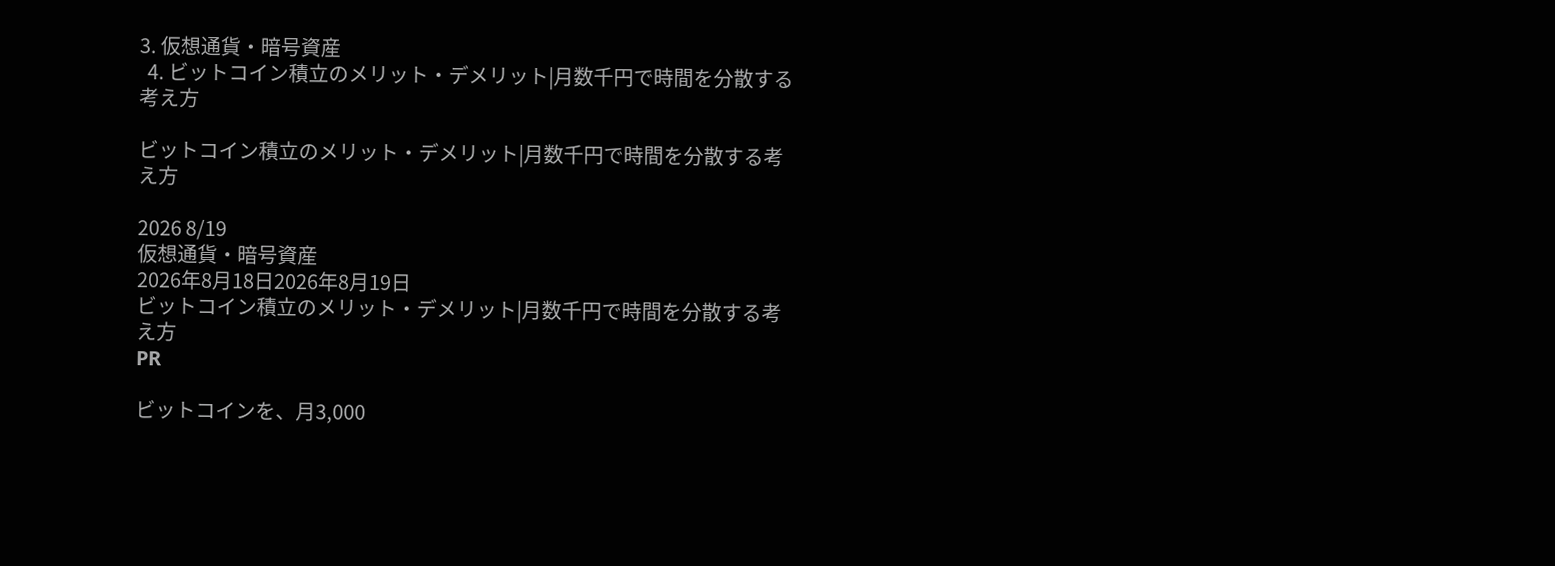3. 仮想通貨・暗号資産
  4. ビットコイン積立のメリット・デメリット|月数千円で時間を分散する考え方

ビットコイン積立のメリット・デメリット|月数千円で時間を分散する考え方

2026 8/19
仮想通貨・暗号資産
2026年8月18日2026年8月19日
ビットコイン積立のメリット・デメリット|月数千円で時間を分散する考え方
PR

ビットコインを、月3,000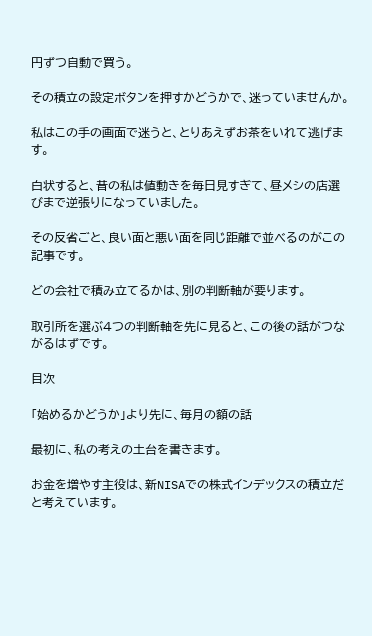円ずつ自動で買う。

その積立の設定ボタンを押すかどうかで、迷っていませんか。

私はこの手の画面で迷うと、とりあえずお茶をいれて逃げます。

白状すると、昔の私は値動きを毎日見すぎて、昼メシの店選びまで逆張りになっていました。

その反省ごと、良い面と悪い面を同じ距離で並べるのがこの記事です。

どの会社で積み立てるかは、別の判断軸が要ります。

取引所を選ぶ4つの判断軸を先に見ると、この後の話がつながるはずです。

目次

「始めるかどうか」より先に、毎月の額の話

最初に、私の考えの土台を書きます。

お金を増やす主役は、新NISAでの株式インデックスの積立だと考えています。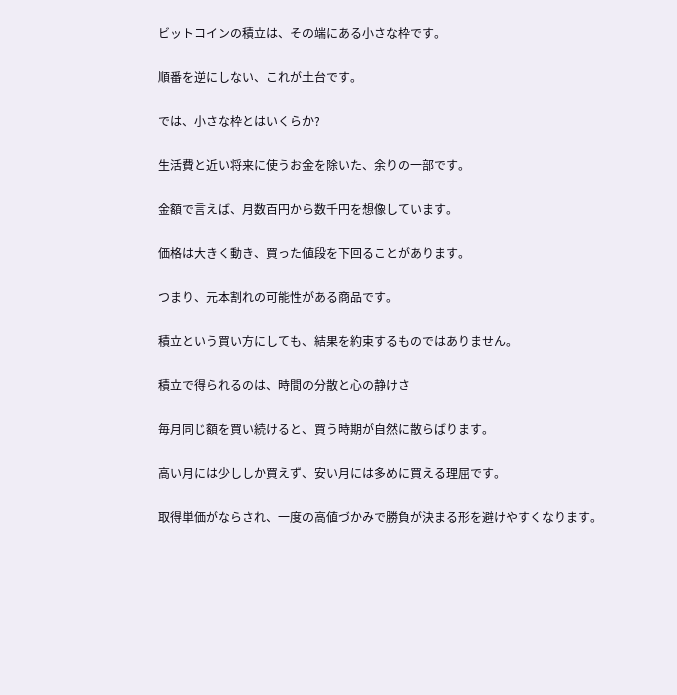ビットコインの積立は、その端にある小さな枠です。

順番を逆にしない、これが土台です。

では、小さな枠とはいくらか?

生活費と近い将来に使うお金を除いた、余りの一部です。

金額で言えば、月数百円から数千円を想像しています。

価格は大きく動き、買った値段を下回ることがあります。

つまり、元本割れの可能性がある商品です。

積立という買い方にしても、結果を約束するものではありません。

積立で得られるのは、時間の分散と心の静けさ

毎月同じ額を買い続けると、買う時期が自然に散らばります。

高い月には少ししか買えず、安い月には多めに買える理屈です。

取得単価がならされ、一度の高値づかみで勝負が決まる形を避けやすくなります。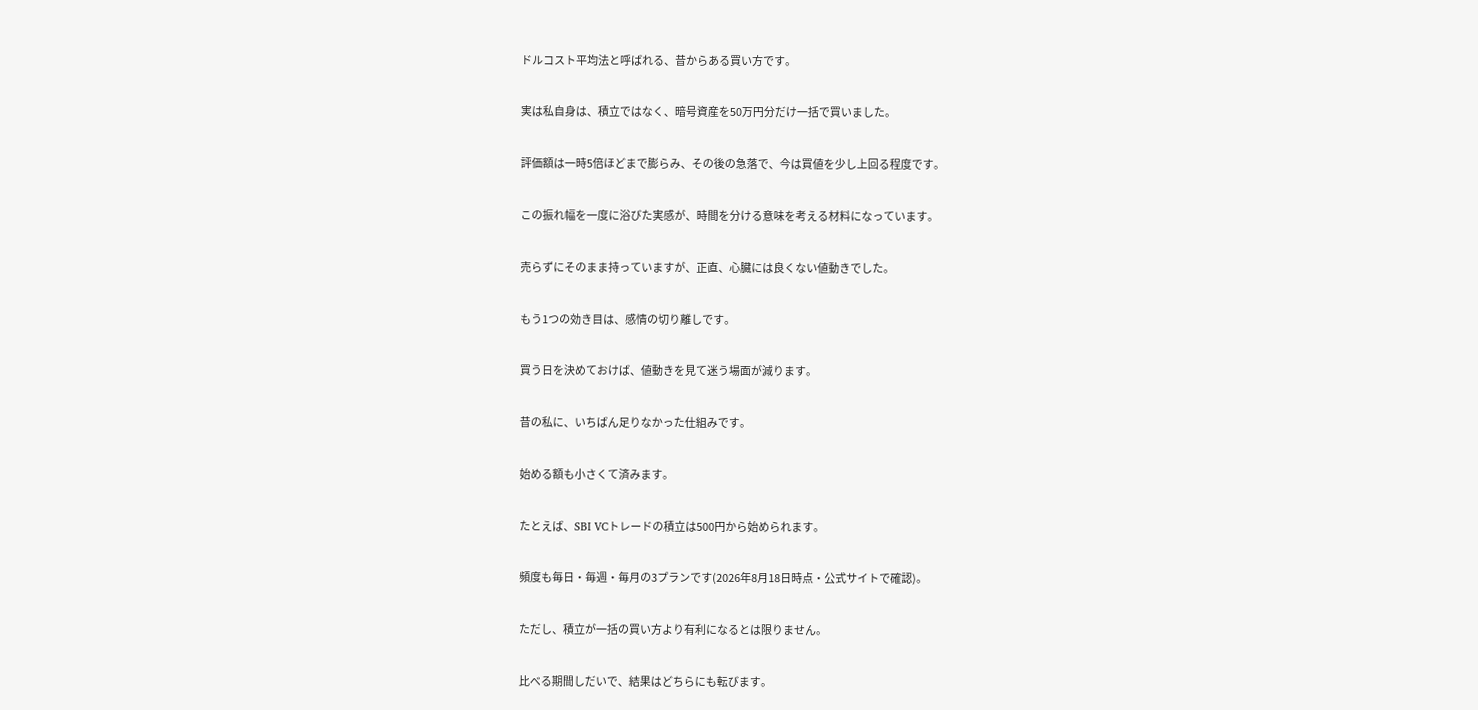ドルコスト平均法と呼ばれる、昔からある買い方です。

実は私自身は、積立ではなく、暗号資産を50万円分だけ一括で買いました。

評価額は一時5倍ほどまで膨らみ、その後の急落で、今は買値を少し上回る程度です。

この振れ幅を一度に浴びた実感が、時間を分ける意味を考える材料になっています。

売らずにそのまま持っていますが、正直、心臓には良くない値動きでした。

もう1つの効き目は、感情の切り離しです。

買う日を決めておけば、値動きを見て迷う場面が減ります。

昔の私に、いちばん足りなかった仕組みです。

始める額も小さくて済みます。

たとえば、SBI VCトレードの積立は500円から始められます。

頻度も毎日・毎週・毎月の3プランです(2026年8月18日時点・公式サイトで確認)。

ただし、積立が一括の買い方より有利になるとは限りません。

比べる期間しだいで、結果はどちらにも転びます。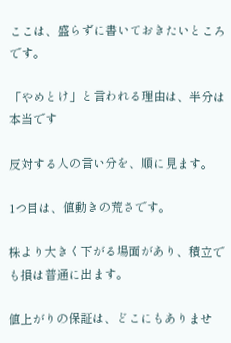ここは、盛らずに書いておきたいところです。

「やめとけ」と言われる理由は、半分は本当です

反対する人の言い分を、順に見ます。

1つ目は、値動きの荒さです。

株より大きく下がる場面があり、積立でも損は普通に出ます。

値上がりの保証は、どこにもありませ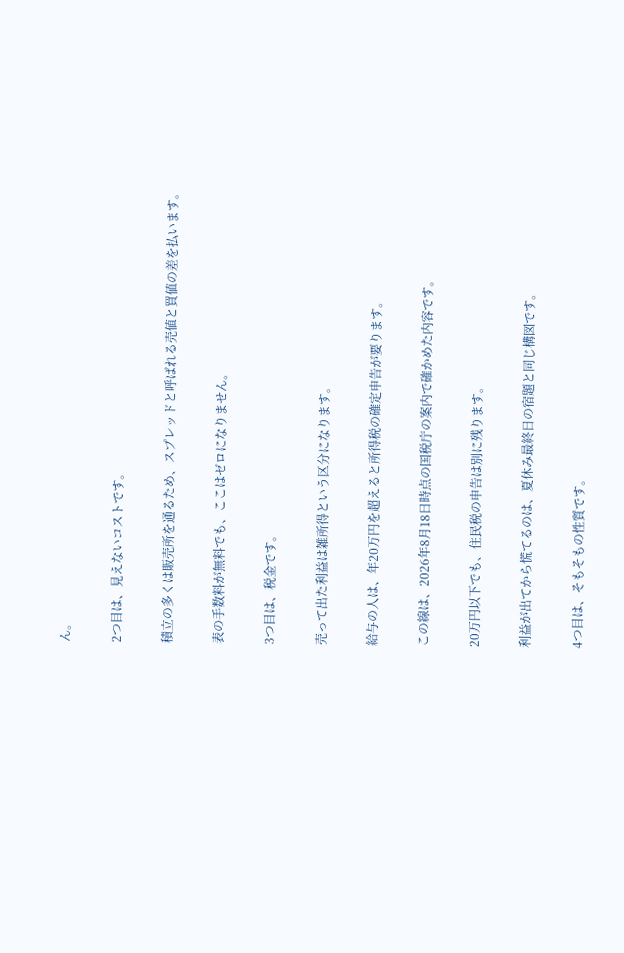ん。

2つ目は、見えないコストです。

積立の多くは販売所を通るため、スプレッドと呼ばれる売値と買値の差を払います。

表の手数料が無料でも、ここはゼロになりません。

3つ目は、税金です。

売って出た利益は雑所得という区分になります。

給与の人は、年20万円を超えると所得税の確定申告が要ります。

この線は、2026年8月18日時点の国税庁の案内で確かめた内容です。

20万円以下でも、住民税の申告は別に残ります。

利益が出てから慌てるのは、夏休み最終日の宿題と同じ構図です。

4つ目は、そもそもの性質です。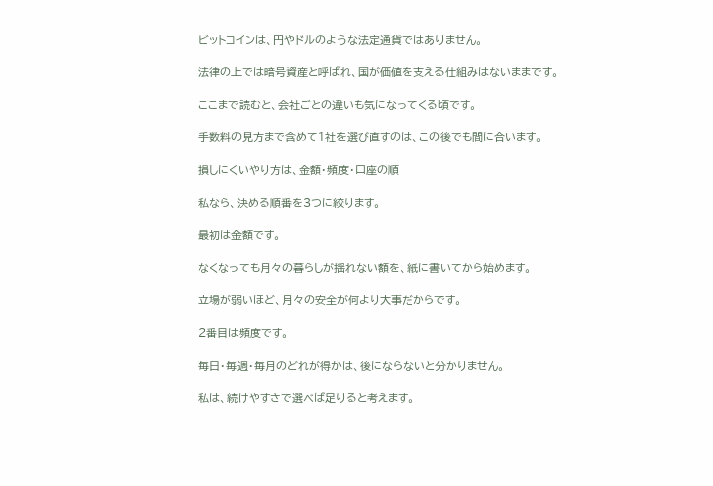ビットコインは、円やドルのような法定通貨ではありません。

法律の上では暗号資産と呼ばれ、国が価値を支える仕組みはないままです。

ここまで読むと、会社ごとの違いも気になってくる頃です。

手数料の見方まで含めて1社を選び直すのは、この後でも間に合います。

損しにくいやり方は、金額・頻度・口座の順

私なら、決める順番を3つに絞ります。

最初は金額です。

なくなっても月々の暮らしが揺れない額を、紙に書いてから始めます。

立場が弱いほど、月々の安全が何より大事だからです。

2番目は頻度です。

毎日・毎週・毎月のどれが得かは、後にならないと分かりません。

私は、続けやすさで選べば足りると考えます。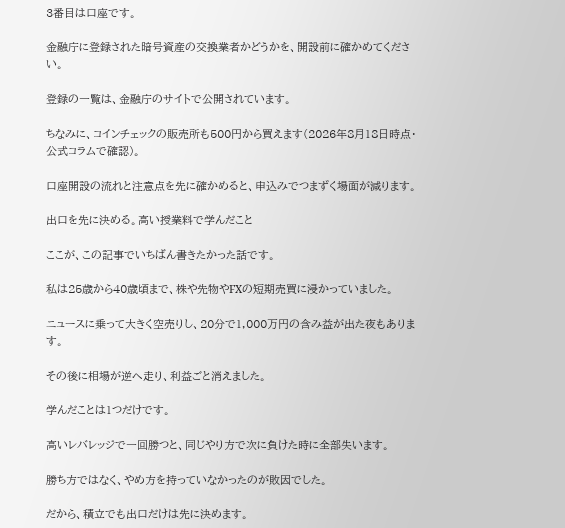3番目は口座です。

金融庁に登録された暗号資産の交換業者かどうかを、開設前に確かめてください。

登録の一覧は、金融庁のサイトで公開されています。

ちなみに、コインチェックの販売所も500円から買えます(2026年8月18日時点・公式コラムで確認)。

口座開設の流れと注意点を先に確かめると、申込みでつまずく場面が減ります。

出口を先に決める。高い授業料で学んだこと

ここが、この記事でいちばん書きたかった話です。

私は25歳から40歳頃まで、株や先物やFXの短期売買に浸かっていました。

ニュースに乗って大きく空売りし、20分で1,000万円の含み益が出た夜もあります。

その後に相場が逆へ走り、利益ごと消えました。

学んだことは1つだけです。

高いレバレッジで一回勝つと、同じやり方で次に負けた時に全部失います。

勝ち方ではなく、やめ方を持っていなかったのが敗因でした。

だから、積立でも出口だけは先に決めます。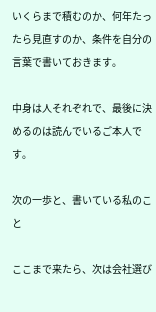いくらまで積むのか、何年たったら見直すのか、条件を自分の言葉で書いておきます。

中身は人それぞれで、最後に決めるのは読んでいるご本人です。

次の一歩と、書いている私のこと

ここまで来たら、次は会社選び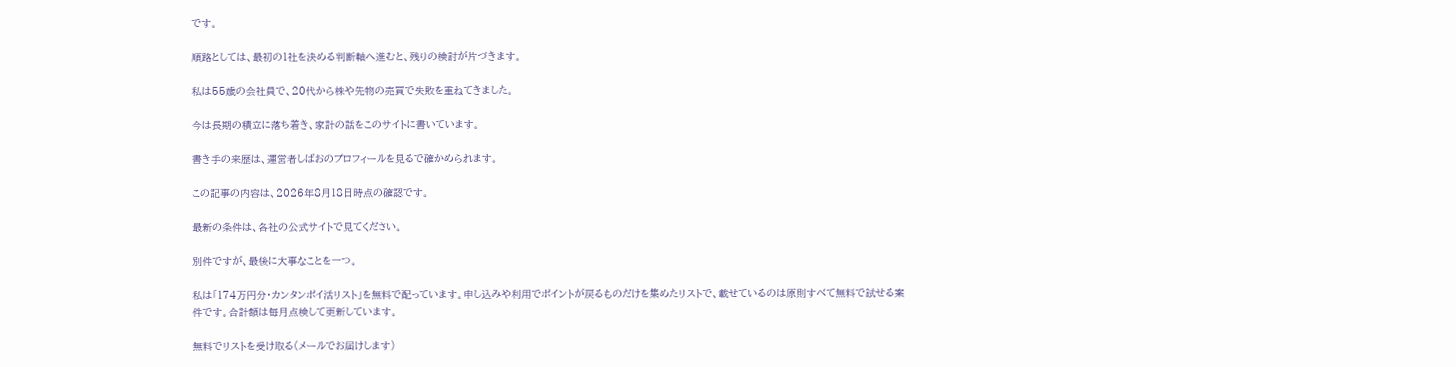です。

順路としては、最初の1社を決める判断軸へ進むと、残りの検討が片づきます。

私は55歳の会社員で、20代から株や先物の売買で失敗を重ねてきました。

今は長期の積立に落ち着き、家計の話をこのサイトに書いています。

書き手の来歴は、運営者しばおのプロフィールを見るで確かめられます。

この記事の内容は、2026年8月18日時点の確認です。

最新の条件は、各社の公式サイトで見てください。

別件ですが、最後に大事なことを一つ。

私は「174万円分・カンタンポイ活リスト」を無料で配っています。申し込みや利用でポイントが戻るものだけを集めたリストで、載せているのは原則すべて無料で試せる案件です。合計額は毎月点検して更新しています。

無料でリストを受け取る(メールでお届けします)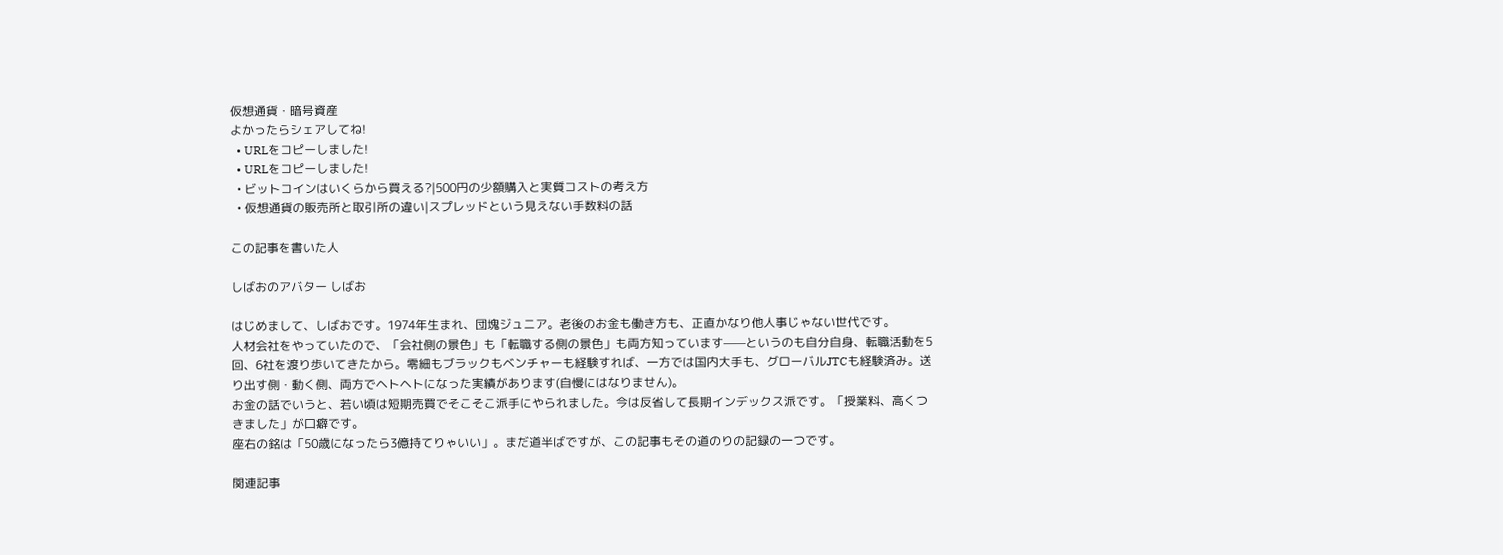仮想通貨・暗号資産
よかったらシェアしてね!
  • URLをコピーしました!
  • URLをコピーしました!
  • ビットコインはいくらから買える?|500円の少額購入と実質コストの考え方
  • 仮想通貨の販売所と取引所の違い|スプレッドという見えない手数料の話

この記事を書いた人

しばおのアバター しばお

はじめまして、しばおです。1974年生まれ、団塊ジュニア。老後のお金も働き方も、正直かなり他人事じゃない世代です。
人材会社をやっていたので、「会社側の景色」も「転職する側の景色」も両方知っています——というのも自分自身、転職活動を5回、6社を渡り歩いてきたから。零細もブラックもベンチャーも経験すれば、一方では国内大手も、グローバルJTCも経験済み。送り出す側・動く側、両方でヘトヘトになった実績があります(自慢にはなりません)。
お金の話でいうと、若い頃は短期売買でそこそこ派手にやられました。今は反省して長期インデックス派です。「授業料、高くつきました」が口癖です。
座右の銘は「50歳になったら3億持てりゃいい」。まだ道半ばですが、この記事もその道のりの記録の一つです。

関連記事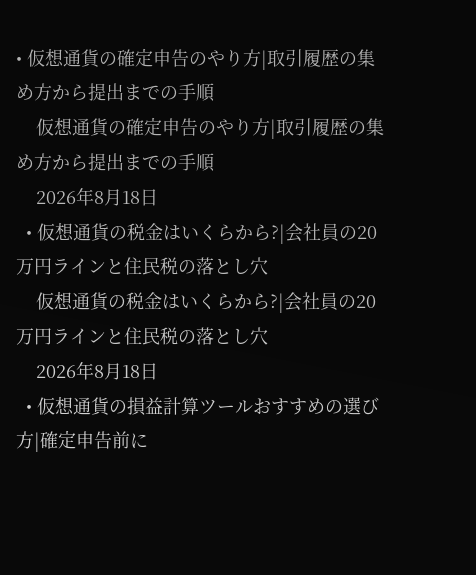• 仮想通貨の確定申告のやり方|取引履歴の集め方から提出までの手順
    仮想通貨の確定申告のやり方|取引履歴の集め方から提出までの手順
    2026年8月18日
  • 仮想通貨の税金はいくらから?|会社員の20万円ラインと住民税の落とし穴
    仮想通貨の税金はいくらから?|会社員の20万円ラインと住民税の落とし穴
    2026年8月18日
  • 仮想通貨の損益計算ツールおすすめの選び方|確定申告前に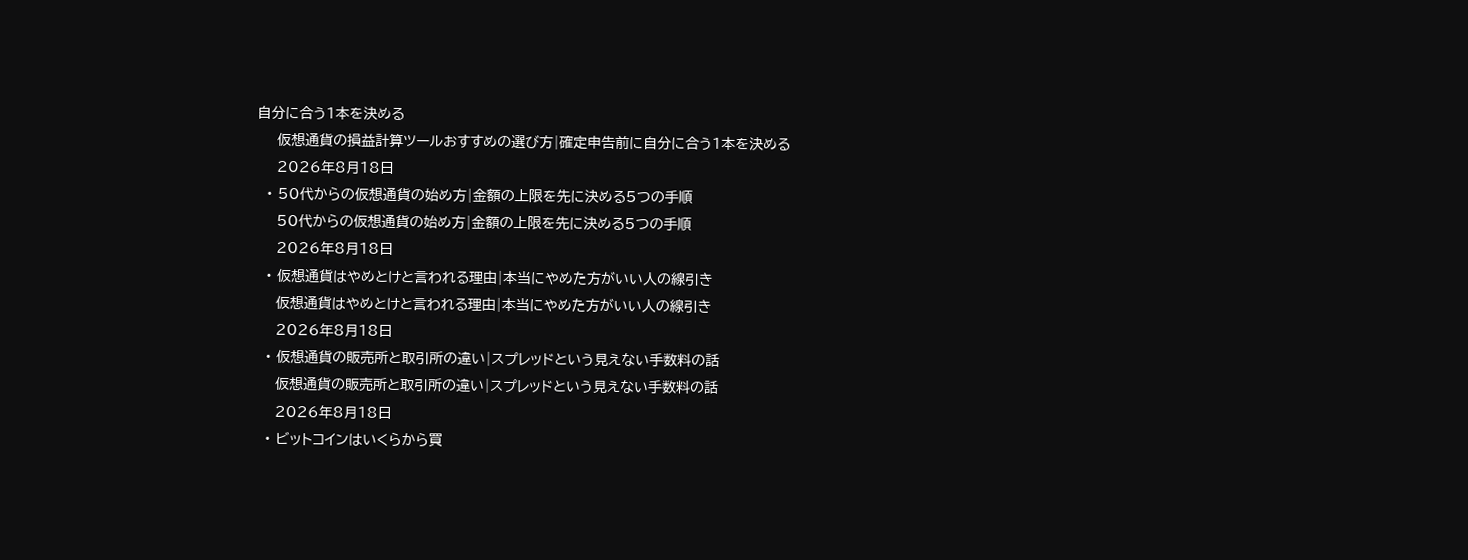自分に合う1本を決める
    仮想通貨の損益計算ツールおすすめの選び方|確定申告前に自分に合う1本を決める
    2026年8月18日
  • 50代からの仮想通貨の始め方|金額の上限を先に決める5つの手順
    50代からの仮想通貨の始め方|金額の上限を先に決める5つの手順
    2026年8月18日
  • 仮想通貨はやめとけと言われる理由|本当にやめた方がいい人の線引き
    仮想通貨はやめとけと言われる理由|本当にやめた方がいい人の線引き
    2026年8月18日
  • 仮想通貨の販売所と取引所の違い|スプレッドという見えない手数料の話
    仮想通貨の販売所と取引所の違い|スプレッドという見えない手数料の話
    2026年8月18日
  • ビットコインはいくらから買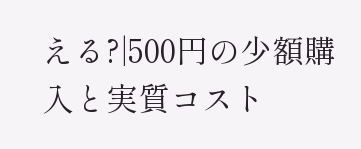える?|500円の少額購入と実質コスト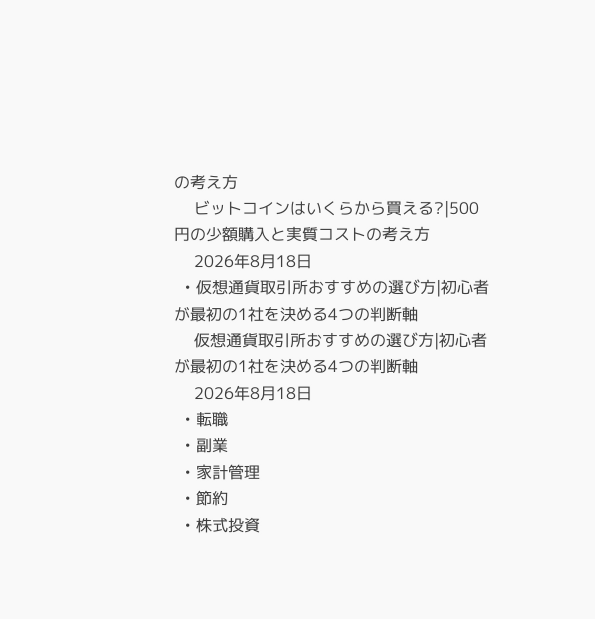の考え方
    ビットコインはいくらから買える?|500円の少額購入と実質コストの考え方
    2026年8月18日
  • 仮想通貨取引所おすすめの選び方|初心者が最初の1社を決める4つの判断軸
    仮想通貨取引所おすすめの選び方|初心者が最初の1社を決める4つの判断軸
    2026年8月18日
  • 転職
  • 副業
  • 家計管理
  • 節約
  • 株式投資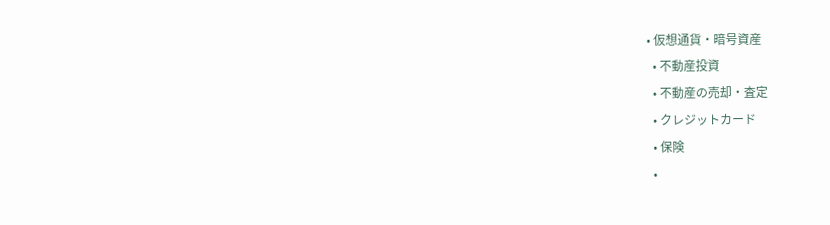• 仮想通貨・暗号資産
  • 不動産投資
  • 不動産の売却・査定
  • クレジットカード
  • 保険
  •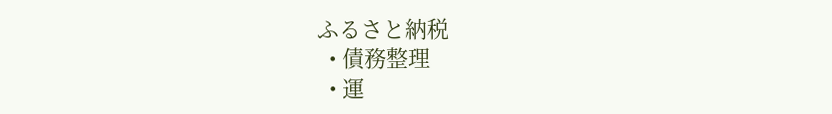ふるさと納税
  • 債務整理
  • 運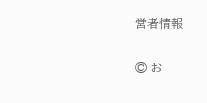営者情報

© お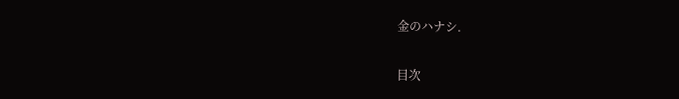金のハナシ.

目次